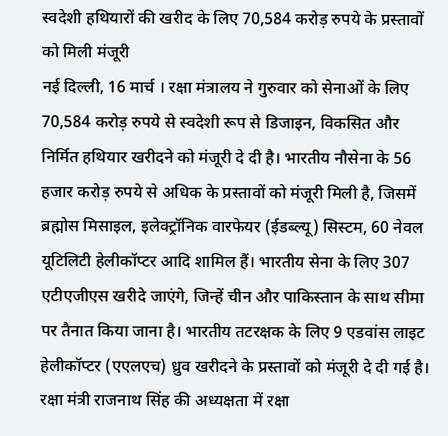स्वदेशी हथियारों की खरीद के लिए 70,584 करोड़ रुपये के प्रस्तावों को मिली मंजूरी
नई दिल्ली, 16 मार्च । रक्षा मंत्रालय ने गुरुवार को सेनाओं के लिए 70,584 करोड़ रुपये से स्वदेशी रूप से डिजाइन, विकसित और निर्मित हथियार खरीदने को मंजूरी दे दी है। भारतीय नौसेना के 56 हजार करोड़ रुपये से अधिक के प्रस्तावों को मंजूरी मिली है, जिसमें ब्रह्मोस मिसाइल, इलेक्ट्रॉनिक वारफेयर (ईडब्ल्यू) सिस्टम, 60 नेवल यूटिलिटी हेलीकॉप्टर आदि शामिल हैं। भारतीय सेना के लिए 307 एटीएजीएस खरीदे जाएंगे, जिन्हें चीन और पाकिस्तान के साथ सीमा पर तैनात किया जाना है। भारतीय तटरक्षक के लिए 9 एडवांस लाइट हेलीकॉप्टर (एएलएच) ध्रुव खरीदने के प्रस्तावों को मंजूरी दे दी गई है।
रक्षा मंत्री राजनाथ सिंह की अध्यक्षता में रक्षा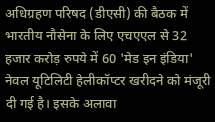अधिग्रहण परिषद (डीएसी) की बैठक में भारतीय नौसेना के लिए एचएएल से 32 हजार करोड़ रुपये में 60 'मेड इन इंडिया' नेवल यूटिलिटी हेलीकॉप्टर खरीदने को मंजूरी दी गई है। इसके अलावा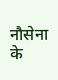नौसेना के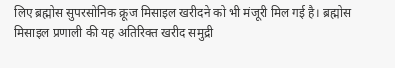लिए ब्रह्मोस सुपरसोनिक क्रूज मिसाइल खरीदने को भी मंजूरी मिल गई है। ब्रह्मोस मिसाइल प्रणाली की यह अतिरिक्त खरीद समुद्री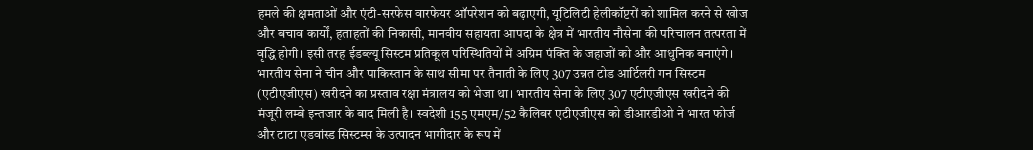हमले की क्षमताओं और एंटी-सरफेस वारफेयर ऑपरेशन को बढ़ाएगी, यूटिलिटी हेलीकॉप्टरों को शामिल करने से खोज और बचाव कार्यों, हताहतों की निकासी, मानवीय सहायता आपदा के क्षेत्र में भारतीय नौसेना की परिचालन तत्परता में वृद्धि होगी। इसी तरह ईडब्ल्यू सिस्टम प्रतिकूल परिस्थितियों में अग्रिम पंक्ति के जहाजों को और आधुनिक बनाएंगे।
भारतीय सेना ने चीन और पाकिस्तान के साथ सीमा पर तैनाती के लिए 307 उन्नत टोड आर्टिलरी गन सिस्टम (एटीएजीएस) खरीदने का प्रस्ताव रक्षा मंत्रालय को भेजा था। भारतीय सेना के लिए 307 एटीएजीएस खरीदने की मंजूरी लम्बे इन्तजार के बाद मिली है। स्वदेशी 155 एमएम/52 कैलिबर एटीएजीएस को डीआरडीओ ने भारत फोर्ज और टाटा एडवांस्ड सिस्टम्स के उत्पादन भागीदार के रूप में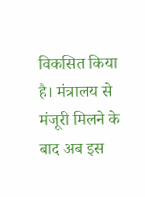विकसित किया है। मंत्रालय से मंजूरी मिलने के बाद अब इस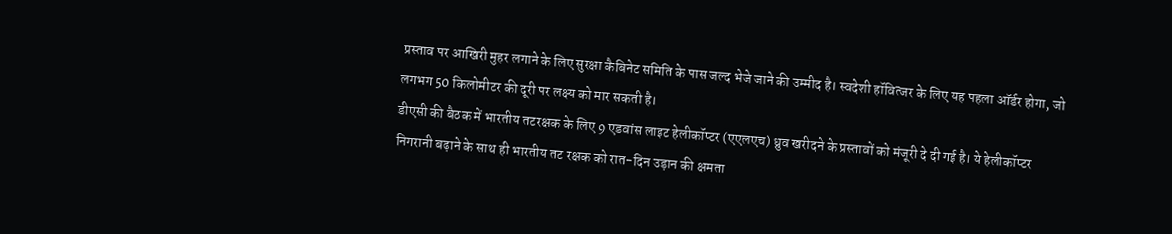प्रस्ताव पर आखिरी मुहर लगाने के लिए सुरक्षा कैबिनेट समिति के पास जल्द भेजे जाने की उम्मीद है। स्वदेशी हॉवित्जर के लिए यह पहला ऑर्डर होगा, जो लगभग 50 किलोमीटर की दूरी पर लक्ष्य को मार सकती है।
डीएसी की बैठक में भारतीय तटरक्षक के लिए 9 एडवांस लाइट हेलीकॉप्टर (एएलएच) ध्रुव खरीदने के प्रस्तावों को मंजूरी दे दी गई है। ये हेलीकॉप्टर निगरानी बढ़ाने के साथ ही भारतीय तट रक्षक को रात-दिन उड़ान की क्षमता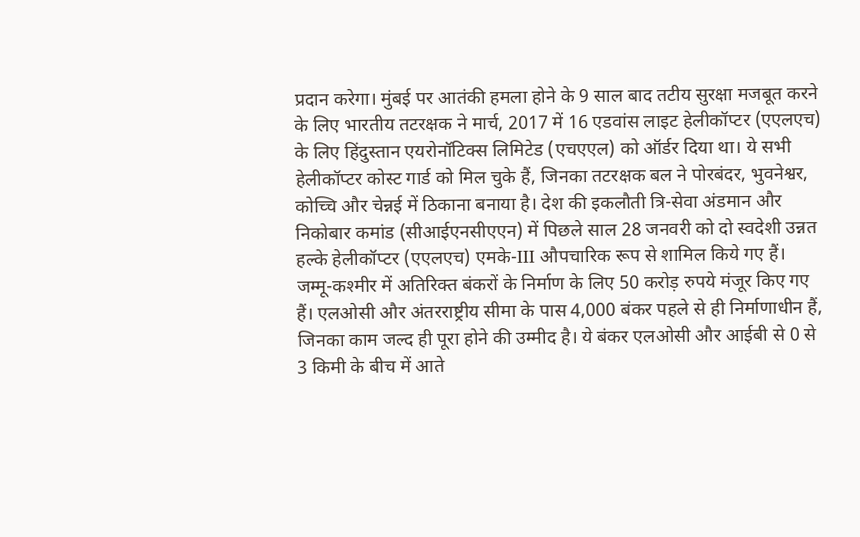प्रदान करेगा। मुंबई पर आतंकी हमला होने के 9 साल बाद तटीय सुरक्षा मजबूत करने के लिए भारतीय तटरक्षक ने मार्च, 2017 में 16 एडवांस लाइट हेलीकॉप्टर (एएलएच) के लिए हिंदुस्तान एयरोनॉटिक्स लिमिटेड (एचएएल) को ऑर्डर दिया था। ये सभी हेलीकॉप्टर कोस्ट गार्ड को मिल चुके हैं, जिनका तटरक्षक बल ने पोरबंदर, भुवनेश्वर, कोच्चि और चेन्नई में ठिकाना बनाया है। देश की इकलौती त्रि-सेवा अंडमान और निकोबार कमांड (सीआईएनसीएएन) में पिछले साल 28 जनवरी को दो स्वदेशी उन्नत हल्के हेलीकॉप्टर (एएलएच) एमके-III औपचारिक रूप से शामिल किये गए हैं।
जम्मू-कश्मीर में अतिरिक्त बंकरों के निर्माण के लिए 50 करोड़ रुपये मंजूर किए गए हैं। एलओसी और अंतरराष्ट्रीय सीमा के पास 4,000 बंकर पहले से ही निर्माणाधीन हैं, जिनका काम जल्द ही पूरा होने की उम्मीद है। ये बंकर एलओसी और आईबी से 0 से 3 किमी के बीच में आते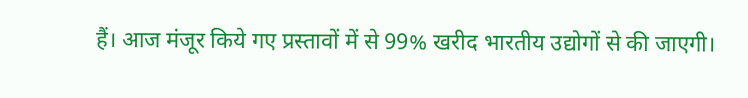हैं। आज मंजूर किये गए प्रस्तावों में से 99% खरीद भारतीय उद्योगों से की जाएगी।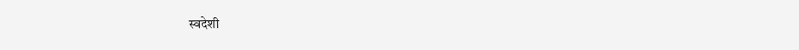स्वदेशी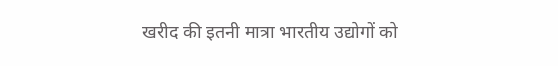खरीद की इतनी मात्रा भारतीय उद्योगों को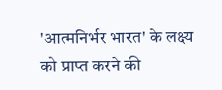'आत्मनिर्भर भारत' के लक्ष्य को प्राप्त करने की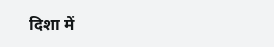दिशा में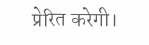प्रेरित करेगी।